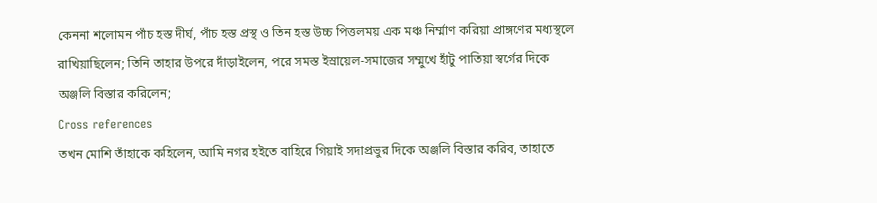কেননা শলোমন পাঁচ হস্ত দীর্ঘ, পাঁচ হস্ত প্রস্থ ও তিন হস্ত উচ্চ পিত্তলময় এক মঞ্চ নির্ম্মাণ করিয়া প্রাঙ্গণের মধ্যস্থলে রাখিয়াছিলেন; তিনি তাহার উপরে দাঁড়াইলেন, পরে সমস্ত ইস্রায়েল-সমাজের সম্মুখে হাঁটু পাতিয়া স্বর্গের দিকে অঞ্জলি বিস্তার করিলেন;
Cross references
তখন মোশি তাঁহাকে কহিলেন, আমি নগর হইতে বাহিরে গিয়াই সদাপ্রভুর দিকে অঞ্জলি বিস্তার করিব, তাহাতে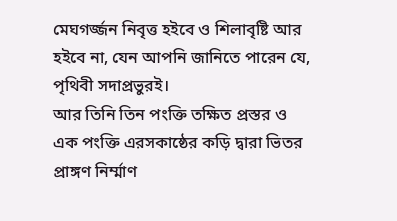মেঘগর্জ্জন নিবৃত্ত হইবে ও শিলাবৃষ্টি আর হইবে না, যেন আপনি জানিতে পারেন যে, পৃথিবী সদাপ্রভুরই।
আর তিনি তিন পংক্তি তক্ষিত প্রস্তর ও এক পংক্তি এরসকাষ্ঠের কড়ি দ্বারা ভিতর প্রাঙ্গণ নির্ম্মাণ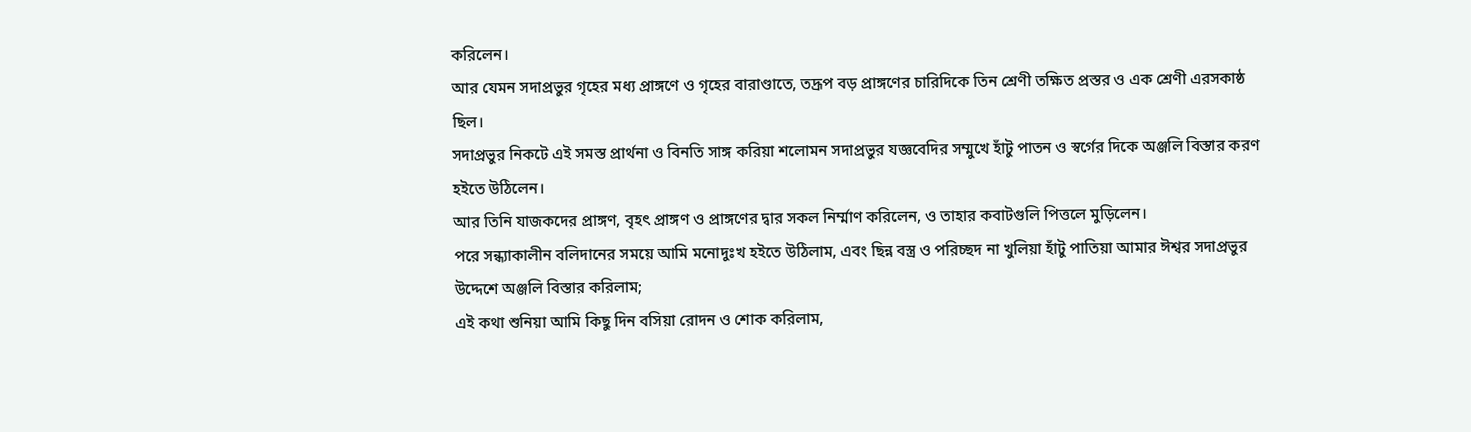করিলেন।
আর যেমন সদাপ্রভুর গৃহের মধ্য প্রাঙ্গণে ও গৃহের বারাণ্ডাতে, তদ্রূপ বড় প্রাঙ্গণের চারিদিকে তিন শ্রেণী তক্ষিত প্রস্তর ও এক শ্রেণী এরসকাষ্ঠ ছিল।
সদাপ্রভুর নিকটে এই সমস্ত প্রার্থনা ও বিনতি সাঙ্গ করিয়া শলোমন সদাপ্রভুর যজ্ঞবেদির সম্মুখে হাঁটু পাতন ও স্বর্গের দিকে অঞ্জলি বিস্তার করণ হইতে উঠিলেন।
আর তিনি যাজকদের প্রাঙ্গণ, বৃহৎ প্রাঙ্গণ ও প্রাঙ্গণের দ্বার সকল নির্ম্মাণ করিলেন, ও তাহার কবাটগুলি পিত্তলে মুড়িলেন।
পরে সন্ধ্যাকালীন বলিদানের সময়ে আমি মনোদুঃখ হইতে উঠিলাম, এবং ছিন্ন বস্ত্র ও পরিচ্ছদ না খুলিয়া হাঁটু পাতিয়া আমার ঈশ্বর সদাপ্রভুর উদ্দেশে অঞ্জলি বিস্তার করিলাম;
এই কথা শুনিয়া আমি কিছু দিন বসিয়া রোদন ও শোক করিলাম,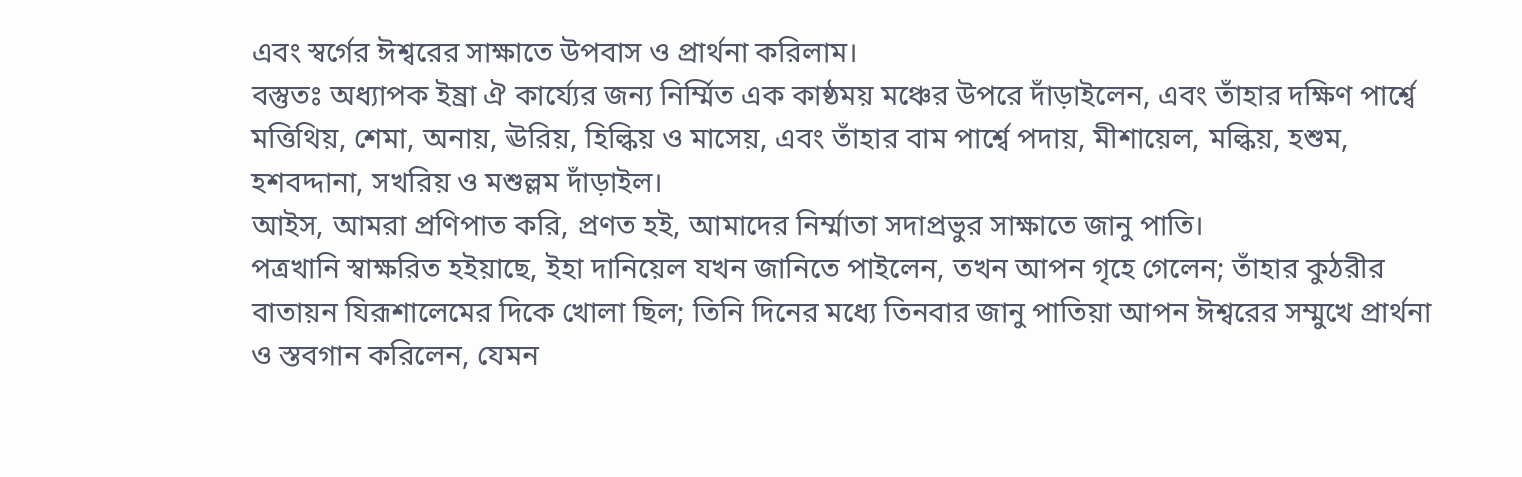এবং স্বর্গের ঈশ্বরের সাক্ষাতে উপবাস ও প্রার্থনা করিলাম।
বস্তুতঃ অধ্যাপক ইষ্রা ঐ কার্য্যের জন্য নির্ম্মিত এক কাষ্ঠময় মঞ্চের উপরে দাঁড়াইলেন, এবং তাঁহার দক্ষিণ পার্শ্বে মত্তিথিয়, শেমা, অনায়, ঊরিয়, হিল্কিয় ও মাসেয়, এবং তাঁহার বাম পার্শ্বে পদায়, মীশায়েল, মল্কিয়, হশুম, হশবদ্দানা, সখরিয় ও মশুল্লম দাঁড়াইল।
আইস, আমরা প্রণিপাত করি, প্রণত হই, আমাদের নির্ম্মাতা সদাপ্রভুর সাক্ষাতে জানু পাতি।
পত্রখানি স্বাক্ষরিত হইয়াছে, ইহা দানিয়েল যখন জানিতে পাইলেন, তখন আপন গৃহে গেলেন; তাঁহার কুঠরীর বাতায়ন যিরূশালেমের দিকে খোলা ছিল; তিনি দিনের মধ্যে তিনবার জানু পাতিয়া আপন ঈশ্বরের সম্মুখে প্রার্থনা ও স্তবগান করিলেন, যেমন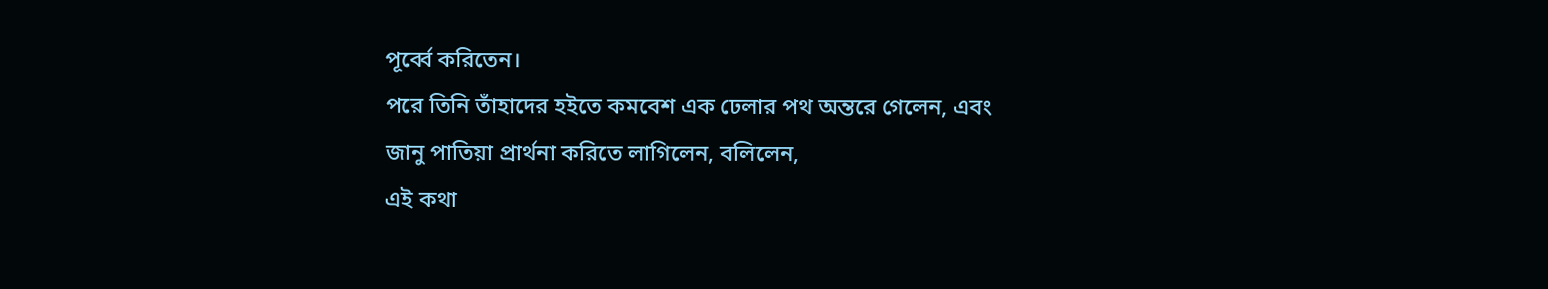পূর্ব্বে করিতেন।
পরে তিনি তাঁহাদের হইতে কমবেশ এক ঢেলার পথ অন্তরে গেলেন, এবং জানু পাতিয়া প্রার্থনা করিতে লাগিলেন, বলিলেন,
এই কথা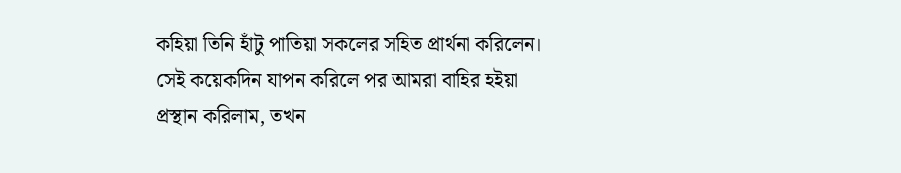কহিয়া তিনি হাঁটু পাতিয়া সকলের সহিত প্রার্থনা করিলেন।
সেই কয়েকদিন যাপন করিলে পর আমরা বাহির হইয়া প্রস্থান করিলাম, তখন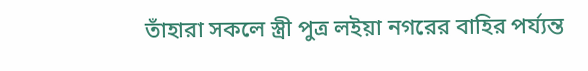তাঁহারা সকলে স্ত্রী পুত্র লইয়া নগরের বাহির পর্য্যন্ত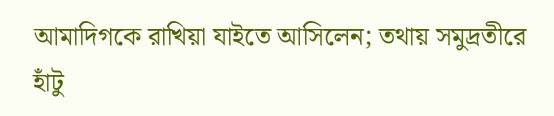আমাদিগকে রাখিয়া যাইতে আসিলেন; তথায় সমুদ্রতীরে হাঁটু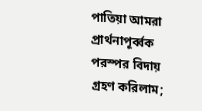পাতিয়া আমরা প্রার্থনাপূর্ব্বক পরস্পর বিদায় গ্রহণ করিলাম;